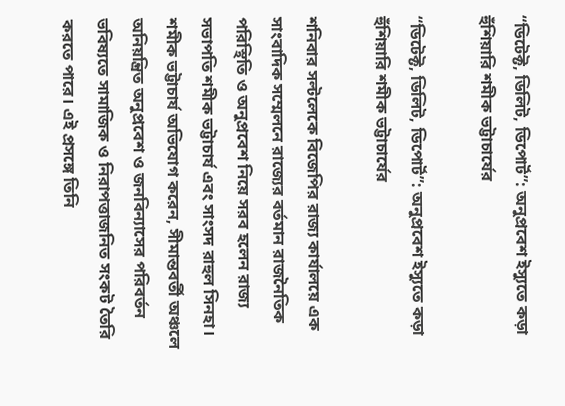“ডিটেক্ট, ডিলিট, ডিপোর্ট”: অনুপ্রবেশ ইস্যুতে কড়া হুঁশিয়ারি শমীক ভট্টাচার্যের

“ডিটেক্ট, ডিলিট, ডিপোর্ট”: অনুপ্রবেশ ইস্যুতে কড়া হুঁশিয়ারি শমীক ভট্টাচার্যের

শনিবার সল্টলেকে বিজেপির রাজ্য কার্যালয়ে এক সাংবাদিক সম্মেলনে রাজ্যের বর্তমান রাজনৈতিক পরিস্থিতি ও অনুপ্রবেশ নিয়ে সরব হলেন রাজ্য সভাপতি শমীক ভট্টাচার্য এবং সাংসদ রাহুল সিনহা। শমীক ভট্টাচার্য অভিযোগ করেন, সীমান্তবর্তী অঞ্চলে অনিয়ন্ত্রিত অনুপ্রবেশ ও জনবিন্যাসের পরিবর্তন ভবিষ্যতে সামাজিক ও নিরাপত্তাজনিত সংকট তৈরি করতে পারে। এই প্রসঙ্গে তিনি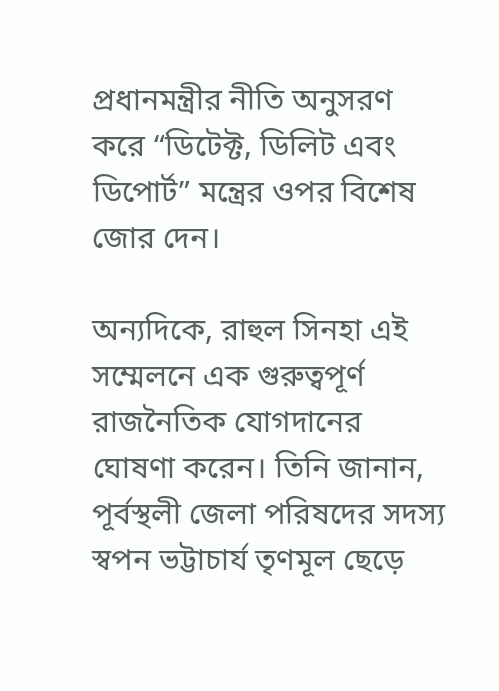প্রধানমন্ত্রীর নীতি অনুসরণ করে “ডিটেক্ট, ডিলিট এবং ডিপোর্ট” মন্ত্রের ওপর বিশেষ জোর দেন।

অন্যদিকে, রাহুল সিনহা এই সম্মেলনে এক গুরুত্বপূর্ণ রাজনৈতিক যোগদানের ঘোষণা করেন। তিনি জানান, পূর্বস্থলী জেলা পরিষদের সদস্য স্বপন ভট্টাচার্য তৃণমূল ছেড়ে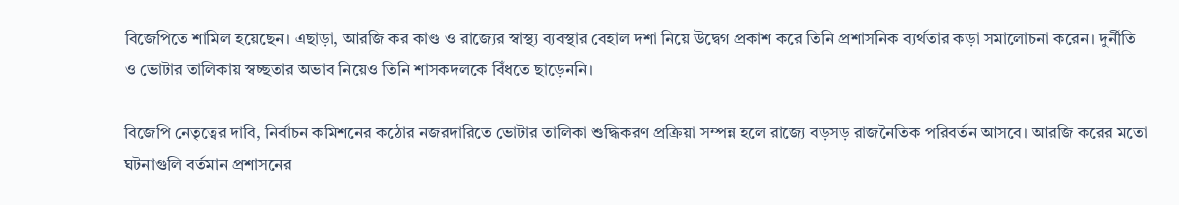বিজেপিতে শামিল হয়েছেন। এছাড়া, আরজি কর কাণ্ড ও রাজ্যের স্বাস্থ্য ব্যবস্থার বেহাল দশা নিয়ে উদ্বেগ প্রকাশ করে তিনি প্রশাসনিক ব্যর্থতার কড়া সমালোচনা করেন। দুর্নীতি ও ভোটার তালিকায় স্বচ্ছতার অভাব নিয়েও তিনি শাসকদলকে বিঁধতে ছাড়েননি।

বিজেপি নেতৃত্বের দাবি, নির্বাচন কমিশনের কঠোর নজরদারিতে ভোটার তালিকা শুদ্ধিকরণ প্রক্রিয়া সম্পন্ন হলে রাজ্যে বড়সড় রাজনৈতিক পরিবর্তন আসবে। আরজি করের মতো ঘটনাগুলি বর্তমান প্রশাসনের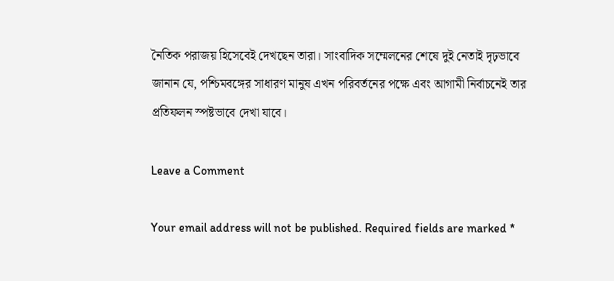নৈতিক পরাজয় হিসেবেই দেখছেন তারা। সাংবাদিক সম্মেলনের শেষে দুই নেতাই দৃঢ়ভাবে জানান যে, পশ্চিমবঙ্গের সাধারণ মানুষ এখন পরিবর্তনের পক্ষে এবং আগামী নির্বাচনেই তার প্রতিফলন স্পষ্টভাবে দেখা যাবে।

Leave a Comment

Your email address will not be published. Required fields are marked *